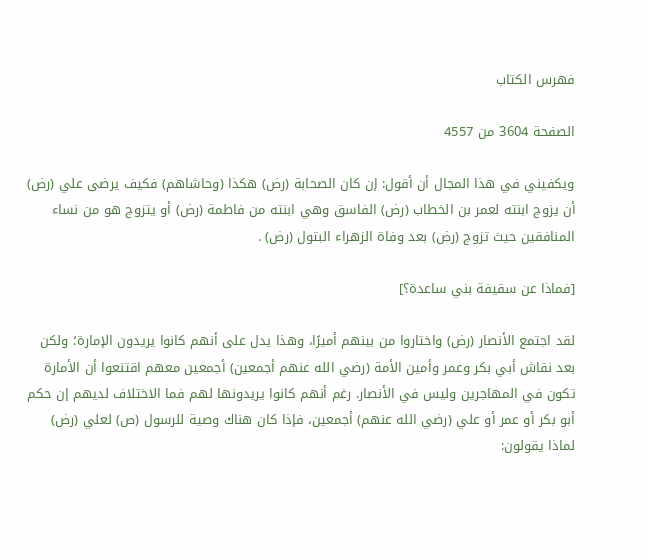فهرس الكتاب

الصفحة 3604 من 4557

ويكفيني في هذا المجال أن أقول: إن كان الصحابة (رض) هكذا (وحاشاهم) فكيف يرضى علي (رض) أن يزوج ابنته لعمر بن الخطاب (رض) الفاسق وهي ابنته من فاطمة (رض) أو يتزوج هو من نساء المنافقين حيث تزوج (رض) بعد وفاة الزهراء البتول (رض) .

[فماذا عن سقيفة بني ساعدة؟]

لقد اجتمع الأنصار (رض) واختاروا من بينهم أميرًا، وهذا يدل على أنهم كانوا يريدون الإمارة؛ ولكن بعد نقاش أبي بكر وعمر وأمين الأمة (رضي الله عنهم أجمعين) أجمعين معهم اقتنعوا أن الأمارة تكون في المهاجرين وليس في الأنصار. رغم أنهم كانوا يريدونها لهم فما الاختلاف لديهم إن حكم أبو بكر أو عمر أو علي (رضي الله عنهم) أجمعين، فإذا كان هناك وصية للرسول (ص) لعلي (رض) لماذا يقولون: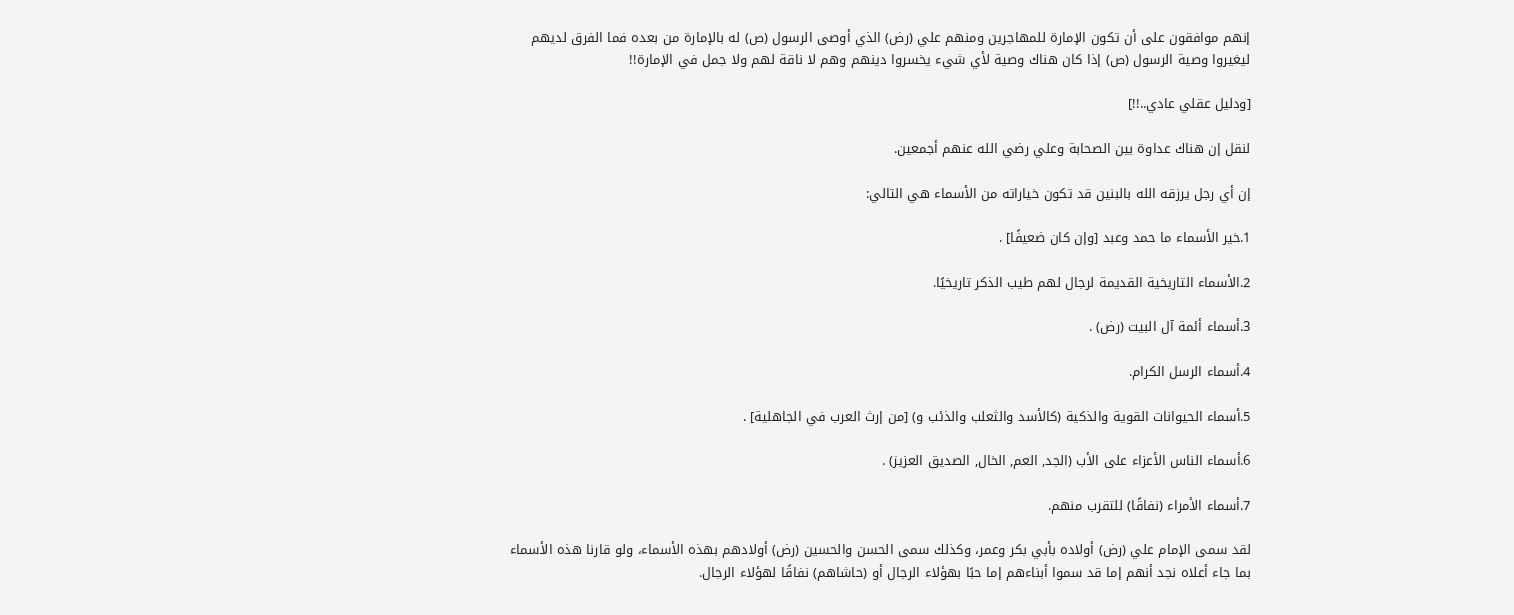إنهم موافقون على أن تكون الإمارة للمهاجرين ومنهم علي (رض) الذي أوصى الرسول (ص) له بالإمارة من بعده فما الفرق لديهم ليغيروا وصية الرسول (ص) إذا كان هناك وصية لأي شيء يخسروا دينهم وهم لا ناقة لهم ولا جمل في الإمارة!!

[ودليل عقلي عادي..!!]

لنقل إن هناك عداوة بين الصحابة وعلي رضي الله عنهم أجمعين.

إن أي رجل يرزقه الله بالبنين قد تكون خياراته من الأسماء هي التالي:

1.خير الأسماء ما حمد وعبد [وإن كان ضعيفًا] .

2.الأسماء التاريخية القديمة لرجال لهم طيب الذكر تاريخيًا.

3.أسماء أئمة آل البيت (رض) .

4.أسماء الرسل الكرام.

5.أسماء الحيوانات القوية والذكية (كالأسد والثعلب والذئب و) [من إرث العرب في الجاهلية] .

6.أسماء الناس الأعزاء على الأب (الجد, العم, الخال, الصديق العزيز) .

7.أسماء الأمراء (نفاقًا) للتقرب منهم.

لقد سمى الإمام علي (رض) أولاده بأبي بكر وعمر، وكذلك سمى الحسن والحسين (رض) أولادهم بهذه الأسماء، ولو قارنا هذه الأسماء بما جاء أعلاه نجد أنهم إما قد سموا أبناءهم إما حبًا بهؤلاء الرجال أو (حاشاهم) نفاقًا لهؤلاء الرجال.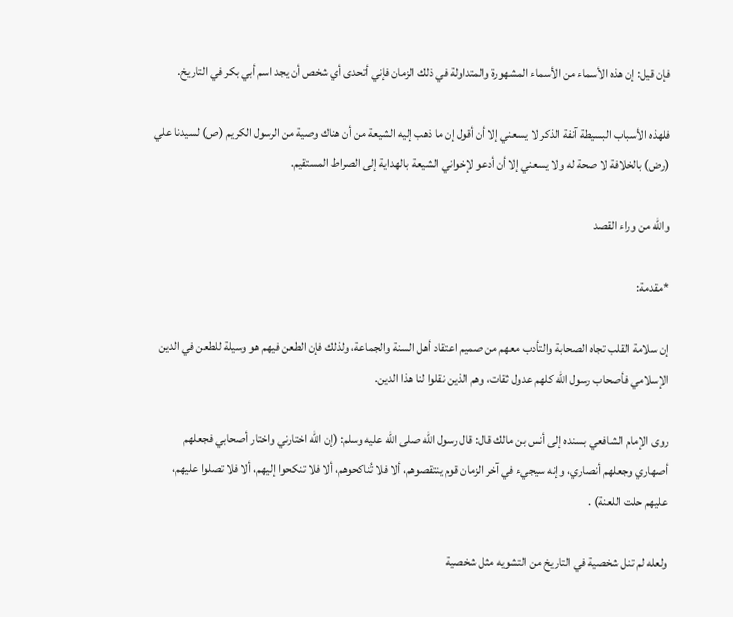فإن قيل: إن هذه الأسماء من الأسماء المشهورة والمتداولة في ذلك الزمان فإني أتحدى أي شخص أن يجد اسم أبي بكر في التاريخ.

فلهذه الأسباب البسيطة آنفة الذكر لا يسعني إلا أن أقول إن ما ذهب إليه الشيعة من أن هناك وصية من الرسول الكريم (ص) لسيدنا علي (رض) بالخلافة لا صحة له ولا يسعني إلا أن أدعو لإخواني الشيعة بالهداية إلى الصراط المستقيم.

والله من وراء القصد

*مقدمة:

إن سلامة القلب تجاه الصحابة والتأدب معهم من صميم اعتقاد أهل السنة والجماعة، ولذلك فإن الطعن فيهم هو وسيلة للطعن في الدين الإسلامي فأصحاب رسول الله كلهم عدول ثقات، وهم الذين نقلوا لنا هذا الدين.

روى الإمام الشافعي بسنده إلى أنس بن مالك قال: قال رسول الله صلى الله عليه وسلم: (إن الله اختارني واختار أصحابي فجعلهم أصهاري وجعلهم أنصاري، وإنه سيجيء في آخر الزمان قوم ينتقصوهم، ألا فلا تُناكحوهم، ألا فلا تنكحوا إليهم، ألا فلا تصلوا عليهم، عليهم حلت اللعنة) .

ولعله لم تنل شخصية في التاريخ من التشويه مثل شخصية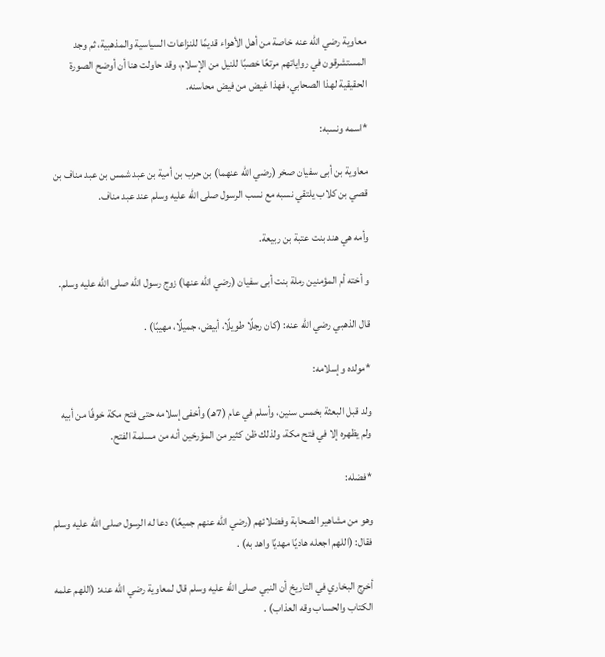معاوية رضي الله عنه خاصة من أهل الأهواء قديمًا للنزاعات السياسية والمذهبية، ثم وجد المستشرقون في رواياتهم مرتعًا خصبًا للنيل من الإسلام، وقد حاولت هنا أن أوضح الصورة الحقيقية لهذا الصحابي، فهذا غيض من فيض محاسنه.

*اسمه ونسبه:

معاوية بن أبى سفيان صخر (رضي الله عنهما) بن حرب بن أمية بن عبد شمس بن عبد مناف بن قصي بن كلاب يلتقي نسبه مع نسب الرسول صلى الله عليه وسلم عند عبد مناف.

وأمه هي هند بنت عتبة بن ربيعة.

و أخته أم المؤمنين رملة بنت أبى سفيان (رضي الله عنها) زوج رسول الله صلى الله عليه وسلم.

قال الذهبي رضي الله عنه: (كان رجلًا طويلًا، أبيض، جميلًا، مهيبًا) .

*مولده وإسلامه:

ولد قبل البعثة بخمس سنين، وأسلم في عام (7هـ) وأخفى إسلامه حتى فتح مكة خوفًا من أبيه ولم يظهره إلا في فتح مكة، ولذلك ظن كثير من المؤرخين أنه من مسلمة الفتح.

*فضله:

وهو من مشاهير الصحابة وفضلائهم (رضي الله عنهم جميعًا) دعا له الرسول صلى الله عليه وسلم فقال: (اللهم اجعله هاديًا مهديًا واهد به) .

أخرج البخاري في التاريخ أن النبي صلى الله عليه وسلم قال لمعاوية رضي الله عنه: (اللهم علمه الكتاب والحساب وقه العذاب) .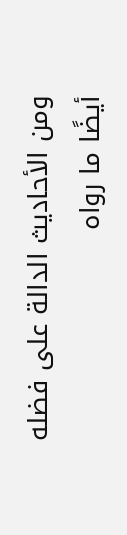ومن الأحاديث الدالة على فضله أيضًا ما رواه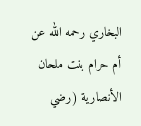البخاري رحمه الله عن أم حرام بنت ملحان الأنصارية (رضي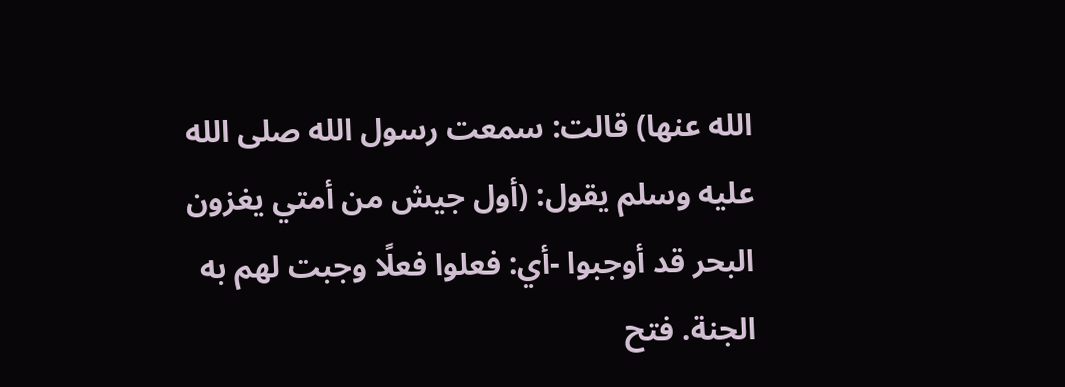الله عنها) قالت: سمعت رسول الله صلى الله عليه وسلم يقول: (أول جيش من أمتي يغزون البحر قد أوجبوا -أي: فعلوا فعلًا وجبت لهم به الجنة. فتح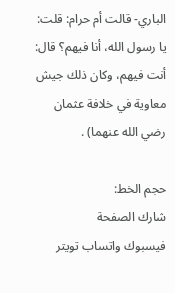الباري- قالت أم حرام: قلت: يا رسول الله، أنا فيهم؟ قال: أنت فيهم، وكان ذلك جيش معاوية في خلافة عثمان رضي الله عنهما) .

حجم الخط:
شارك الصفحة
فيسبوك واتساب تويتر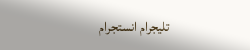تليجرام انستجرام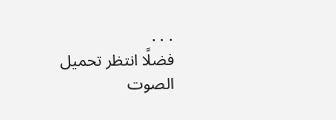. . .
فضلًا انتظر تحميل الصوت